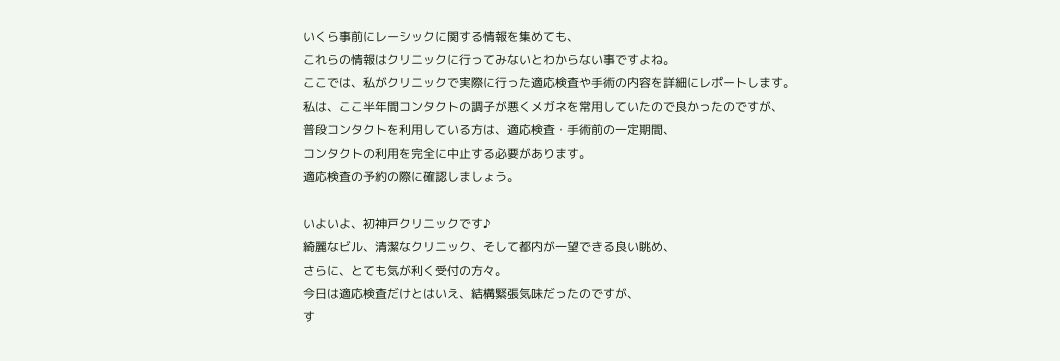いくら事前にレーシックに関する情報を集めても、
これらの情報はクリニックに行ってみないとわからない事ですよね。
ここでは、私がクリニックで実際に行った適応検査や手術の内容を詳細にレポートします。
私は、ここ半年間コンタクトの調子が悪くメガネを常用していたので良かったのですが、
普段コンタクトを利用している方は、適応検査・手術前の一定期間、
コンタクトの利用を完全に中止する必要があります。
適応検査の予約の際に確認しましょう。

いよいよ、初神戸クリニックです♪
綺麗なビル、清潔なクリニック、そして都内が一望できる良い眺め、
さらに、とても気が利く受付の方々。
今日は適応検査だけとはいえ、結構緊張気味だったのですが、
す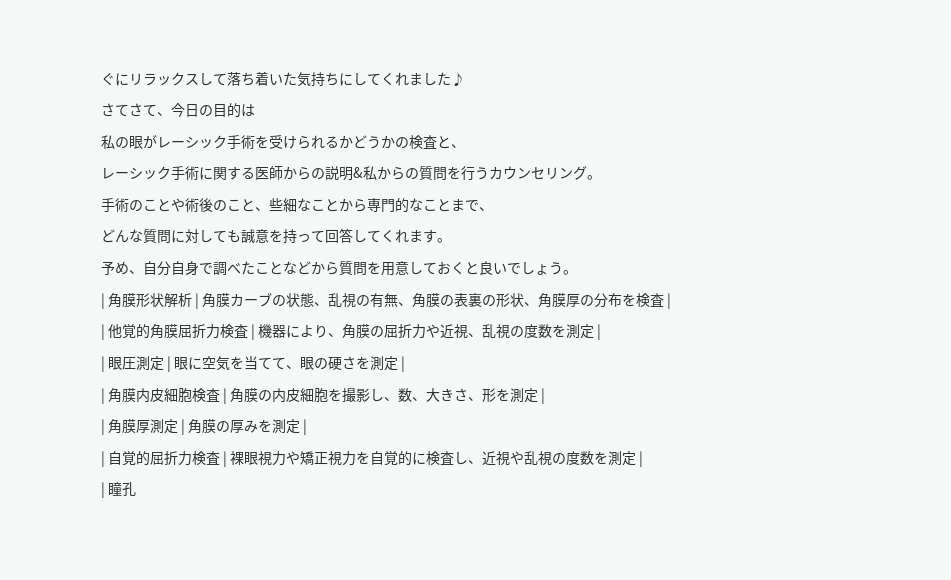ぐにリラックスして落ち着いた気持ちにしてくれました♪
さてさて、今日の目的は
私の眼がレーシック手術を受けられるかどうかの検査と、
レーシック手術に関する医師からの説明&私からの質問を行うカウンセリング。
手術のことや術後のこと、些細なことから専門的なことまで、
どんな質問に対しても誠意を持って回答してくれます。
予め、自分自身で調べたことなどから質問を用意しておくと良いでしょう。
| 角膜形状解析 | 角膜カーブの状態、乱視の有無、角膜の表裏の形状、角膜厚の分布を検査 |
| 他覚的角膜屈折力検査 | 機器により、角膜の屈折力や近視、乱視の度数を測定 |
| 眼圧測定 | 眼に空気を当てて、眼の硬さを測定 |
| 角膜内皮細胞検査 | 角膜の内皮細胞を撮影し、数、大きさ、形を測定 |
| 角膜厚測定 | 角膜の厚みを測定 |
| 自覚的屈折力検査 | 裸眼視力や矯正視力を自覚的に検査し、近視や乱視の度数を測定 |
| 瞳孔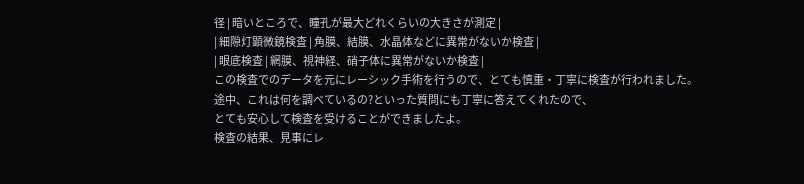径 | 暗いところで、瞳孔が最大どれくらいの大きさが測定 |
| 細隙灯顕微鏡検査 | 角膜、結膜、水晶体などに異常がないか検査 |
| 眼底検査 | 網膜、視神経、硝子体に異常がないか検査 |
この検査でのデータを元にレーシック手術を行うので、とても慎重・丁寧に検査が行われました。
途中、これは何を調べているの?といった質問にも丁寧に答えてくれたので、
とても安心して検査を受けることができましたよ。
検査の結果、見事にレ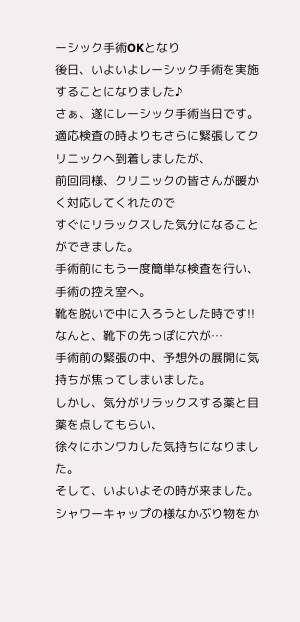ーシック手術OKとなり
後日、いよいよレーシック手術を実施することになりました♪
さぁ、遂にレーシック手術当日です。
適応検査の時よりもさらに緊張してクリニックへ到着しましたが、
前回同様、クリニックの皆さんが暖かく対応してくれたので
すぐにリラックスした気分になることができました。
手術前にもう一度簡単な検査を行い、手術の控え室へ。
靴を脱いで中に入ろうとした時です!!
なんと、靴下の先っぽに穴が…
手術前の緊張の中、予想外の展開に気持ちが焦ってしまいました。
しかし、気分がリラックスする薬と目薬を点してもらい、
徐々にホンワカした気持ちになりました。
そして、いよいよその時が来ました。
シャワーキャップの様なかぶり物をか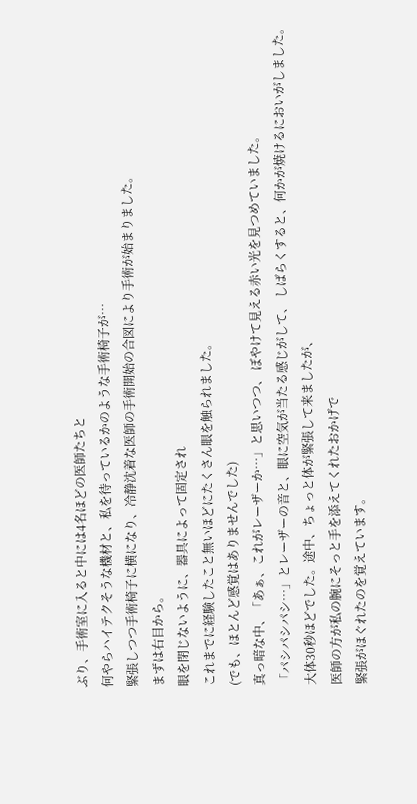ぶり、手術室に入ると中には4名ほどの医師たちと
何やらハイテクそうな機材と、私を待っているかのような手術椅子が…
緊張しつつ手術椅子に横になり、冷静沈着な医師の手術開始の合図により手術が始まりました。
まずは右目から。
眼を閉じないように、器具によって固定され
これまでに経験したこと無いほどにたくさん眼を触られました。
(でも、ほとんど感覚はありませんでした)
真っ暗な中、「あぁ、これがレーザーか…」と思いつつ、 ぼやけて見える赤い光を見つめていました。
「パシパシパシ…」とレーザーの音と、眼に空気が当たる感じがして、 しばらくすると、何かが焼けるにおいがしました。
大体30秒ほどでした。途中、ちょっと体が緊張して来ましたが、
医師の方が私の腕にそっと手を添えてくれたおかげで
緊張がほぐれたのを覚えています。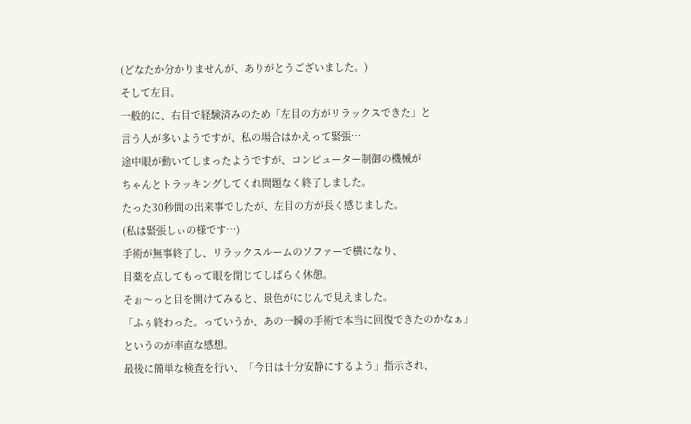(どなたか分かりませんが、ありがとうございました。)
そして左目。
一般的に、右目で経験済みのため「左目の方がリラックスできた」と
言う人が多いようですが、私の場合はかえって緊張…
途中眼が動いてしまったようですが、コンピューター制御の機械が
ちゃんとトラッキングしてくれ問題なく終了しました。
たった30秒間の出来事でしたが、左目の方が長く感じました。
(私は緊張しぃの様です…)
手術が無事終了し、リラックスルームのソファーで横になり、
目薬を点してもって眼を閉じてしばらく休憩。
そぉ〜っと目を開けてみると、景色がにじんで見えました。
「ふぅ終わった。っていうか、あの一瞬の手術で本当に回復できたのかなぁ」
というのが率直な感想。
最後に簡単な検査を行い、「今日は十分安静にするよう」指示され、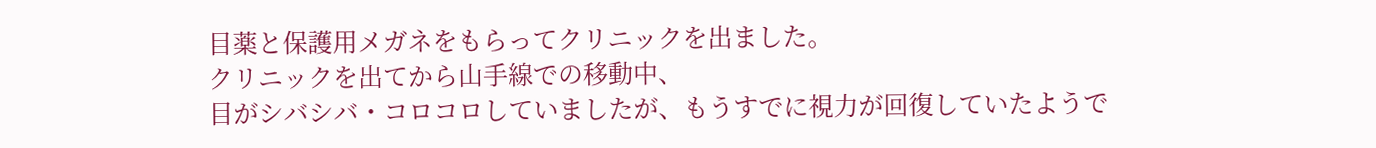目薬と保護用メガネをもらってクリニックを出ました。
クリニックを出てから山手線での移動中、
目がシバシバ・コロコロしていましたが、もうすでに視力が回復していたようで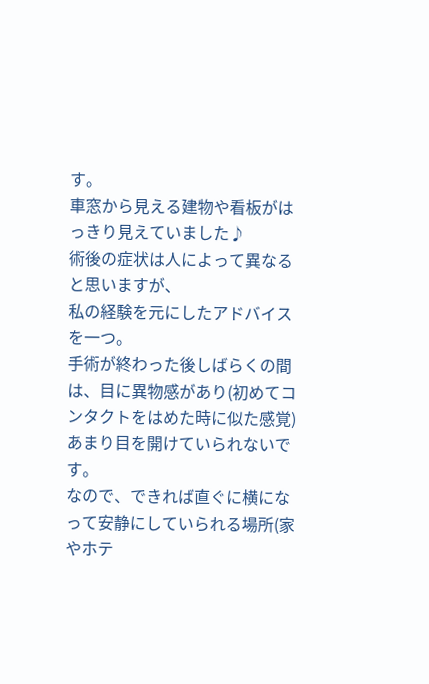す。
車窓から見える建物や看板がはっきり見えていました♪
術後の症状は人によって異なると思いますが、
私の経験を元にしたアドバイスを一つ。
手術が終わった後しばらくの間は、目に異物感があり(初めてコンタクトをはめた時に似た感覚)
あまり目を開けていられないです。
なので、できれば直ぐに横になって安静にしていられる場所(家やホテ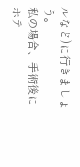ルなど)に行きましょう。
私の場合、手術後にホテ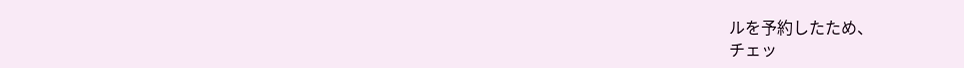ルを予約したため、
チェッ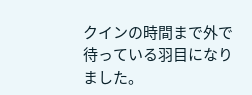クインの時間まで外で待っている羽目になりました。